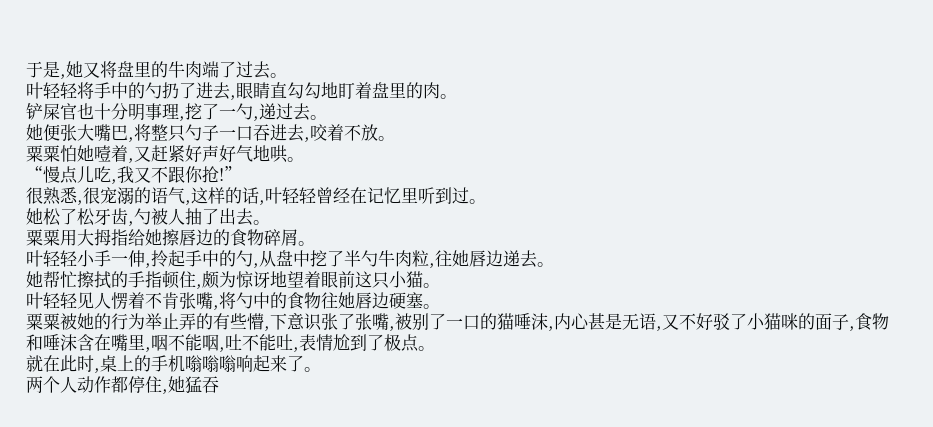于是,她又将盘里的牛肉端了过去。
叶轻轻将手中的勺扔了进去,眼睛直勾勾地盯着盘里的肉。
铲屎官也十分明事理,挖了一勺,递过去。
她便张大嘴巴,将整只勺子一口吞进去,咬着不放。
粟粟怕她噎着,又赶紧好声好气地哄。
“慢点儿吃,我又不跟你抢!”
很熟悉,很宠溺的语气,这样的话,叶轻轻曾经在记忆里听到过。
她松了松牙齿,勺被人抽了出去。
粟粟用大拇指给她擦唇边的食物碎屑。
叶轻轻小手一伸,拎起手中的勺,从盘中挖了半勺牛肉粒,往她唇边递去。
她帮忙擦拭的手指顿住,颇为惊讶地望着眼前这只小猫。
叶轻轻见人愣着不肯张嘴,将勺中的食物往她唇边硬塞。
粟粟被她的行为举止弄的有些懵,下意识张了张嘴,被别了一口的猫唾沫,内心甚是无语,又不好驳了小猫咪的面子,食物和唾沫含在嘴里,咽不能咽,吐不能吐,表情尬到了极点。
就在此时,桌上的手机嗡嗡嗡响起来了。
两个人动作都停住,她猛吞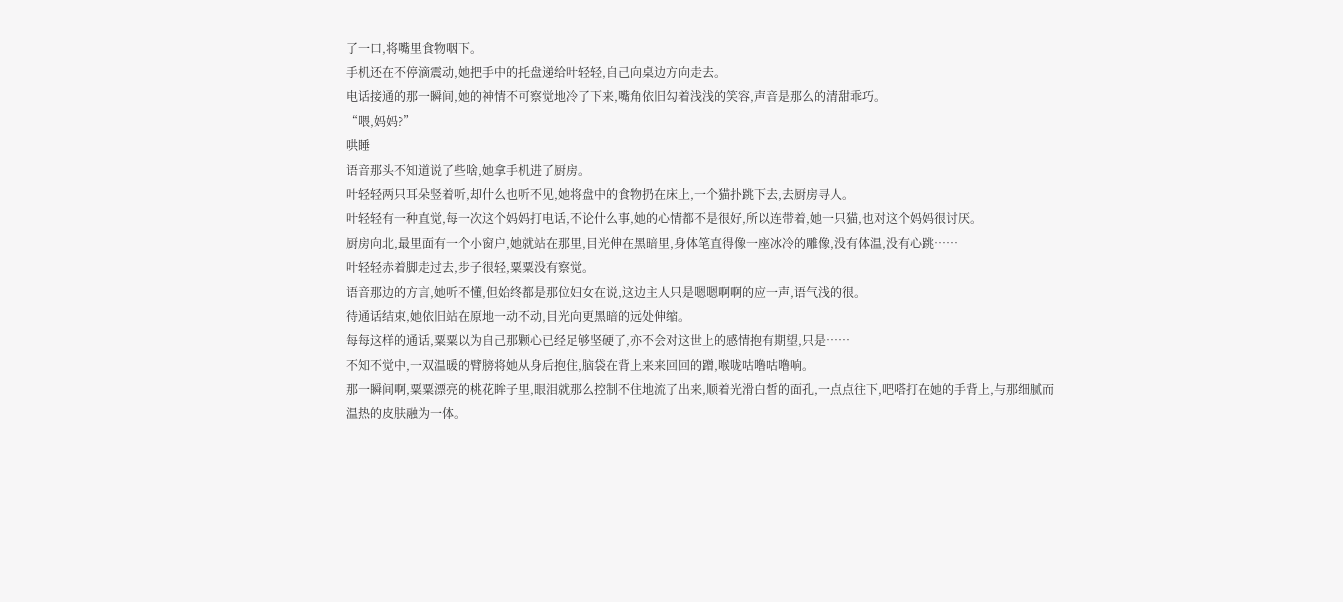了一口,将嘴里食物咽下。
手机还在不停滴震动,她把手中的托盘递给叶轻轻,自己向桌边方向走去。
电话接通的那一瞬间,她的神情不可察觉地冷了下来,嘴角依旧勾着浅浅的笑容,声音是那么的清甜乖巧。
“喂,妈妈?”
哄睡
语音那头不知道说了些啥,她拿手机进了厨房。
叶轻轻两只耳朵竖着听,却什么也听不见,她将盘中的食物扔在床上,一个猫扑跳下去,去厨房寻人。
叶轻轻有一种直觉,每一次这个妈妈打电话,不论什么事,她的心情都不是很好,所以连带着,她一只猫,也对这个妈妈很讨厌。
厨房向北,最里面有一个小窗户,她就站在那里,目光伸在黑暗里,身体笔直得像一座冰冷的雕像,没有体温,没有心跳……
叶轻轻赤着脚走过去,步子很轻,粟粟没有察觉。
语音那边的方言,她听不懂,但始终都是那位妇女在说,这边主人只是嗯嗯啊啊的应一声,语气浅的很。
待通话结束,她依旧站在原地一动不动,目光向更黑暗的远处伸缩。
每每这样的通话,粟粟以为自己那颗心已经足够坚硬了,亦不会对这世上的感情抱有期望,只是……
不知不觉中,一双温暖的臂膀将她从身后抱住,脑袋在背上来来回回的蹭,喉咙咕噜咕噜响。
那一瞬间啊,粟粟漂亮的桃花眸子里,眼泪就那么控制不住地流了出来,顺着光滑白皙的面孔,一点点往下,吧嗒打在她的手背上,与那细腻而温热的皮肤融为一体。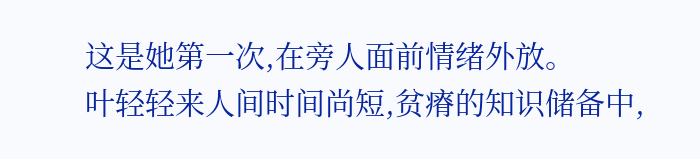这是她第一次,在旁人面前情绪外放。
叶轻轻来人间时间尚短,贫瘠的知识储备中,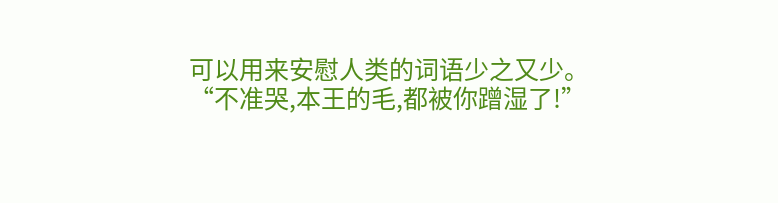可以用来安慰人类的词语少之又少。
“不准哭,本王的毛,都被你蹭湿了!”